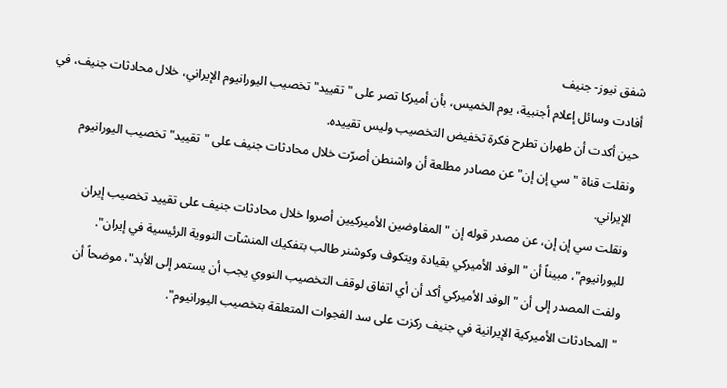شفق نيوز- جنيف
أفادت وسائل إعلام أجنبية، يوم الخميس، بأن أميركا تصر على "تقييد" تخصيب اليورانيوم الإيراني، خلال محادثات جنيف، في حين أكدت أن طهران تطرح فكرة تخفيض التخصيب وليس تقييده.
ونقلت قناة "سي إن إن" عن مصادر مطلعة أن واشنطن أصرّت خلال محادثات جنيف على "تقييد" تخصيب اليورانيوم الإيراني.
ونقلت سي إن إن، عن مصدر قوله إن "المفاوضين الأميركيين أصروا خلال محادثات جنيف على تقييد تخصيب إيران لليورانيوم"، مبيناً أن "الوفد الأميركي بقيادة ويتكوف وكوشنر طالب بتفكيك المنشآت النووية الرئيسية في إيران".
ولفت المصدر إلى أن "الوفد الأميركي أكد أن أي اتفاق لوقف التخصيب النووي يجب أن يستمر إلى الأبد"، موضحاً أن "المحادثات الأميركية الإيرانية في جنيف ركزت على سد الفجوات المتعلقة بتخصيب اليورانيوم".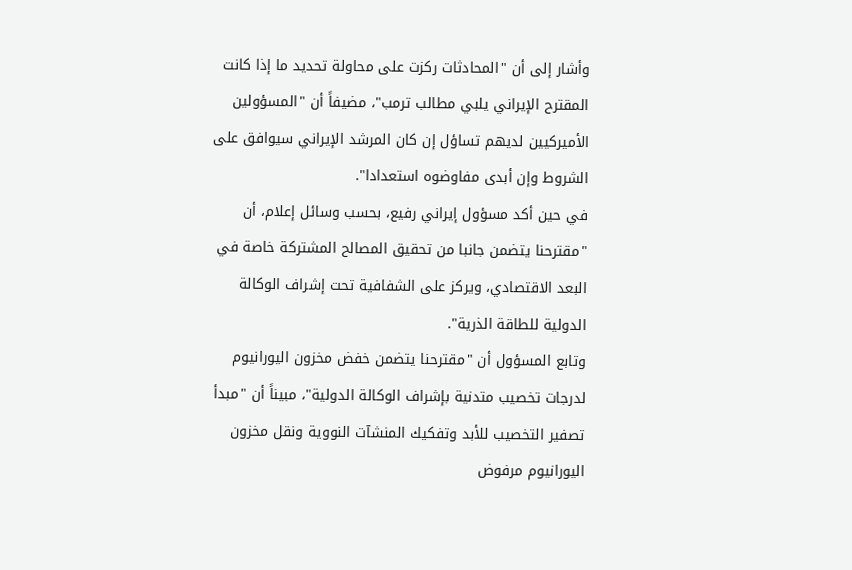وأشار إلى أن "المحادثات ركزت على محاولة تحديد ما إذا كانت المقترح الإيراني يلبي مطالب ترمب"، مضيفاً أن "المسؤولين الأميركيين لديهم تساؤل إن كان المرشد الإيراني سيوافق على الشروط وإن أبدى مفاوضوه استعدادا".
في حين أكد مسؤول إيراني رفيع، بحسب وسائل إعلام، أن "مقترحنا يتضمن جانبا من تحقيق المصالح المشتركة خاصة في البعد الاقتصادي، ويركز على الشفافية تحت إشراف الوكالة الدولية للطاقة الذرية".
وتابع المسؤول أن "مقترحنا يتضمن خفض مخزون اليورانيوم لدرجات تخصيب متدنية بإشراف الوكالة الدولية"، مبيناً أن "مبدأ تصفير التخصيب للأبد وتفكيك المنشآت النووية ونقل مخزون اليورانيوم مرفوض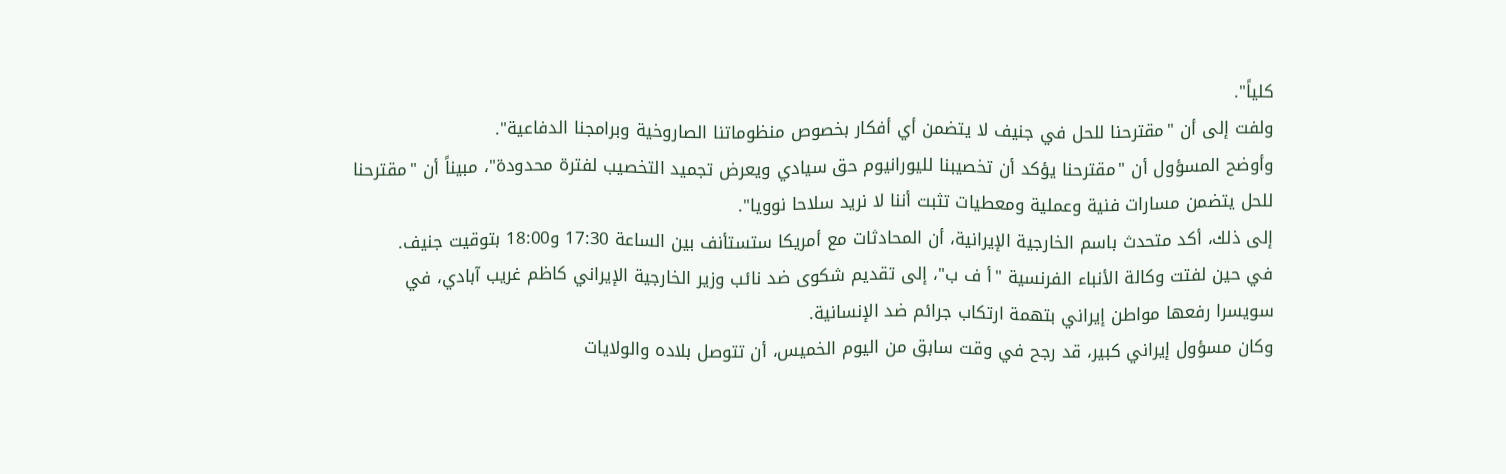كلياً".
ولفت إلى أن "مقترحنا للحل في جنيف لا يتضمن أي أفكار بخصوص منظوماتنا الصاروخية وبرامجنا الدفاعية".
وأوضح المسؤول أن "مقترحنا يؤكد أن تخصيبنا لليورانيوم حق سيادي ويعرض تجميد التخصيب لفترة محدودة"، مبيناً أن "مقترحنا للحل يتضمن مسارات فنية وعملية ومعطيات تثبت أننا لا نريد سلاحا نوويا".
إلى ذلك، أكد متحدث باسم الخارجية الإيرانية، أن المحادثات مع أمريكا ستستأنف بين الساعة 17:30 و18:00 بتوقيت جنيف.
في حين لفتت وكالة الأنباء الفرنسية "أ ف ب"، إلى تقديم شكوى ضد نائب وزير الخارجية الإيراني كاظم غريب آبادي، في سويسرا رفعها مواطن إيراني بتهمة ارتكاب جرائم ضد الإنسانية.
وكان مسؤول إيراني كبير، قد رجح في وقت سابق من اليوم الخميس، أن تتوصل بلاده والولايات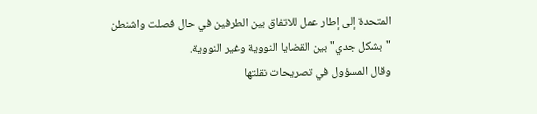المتحدة إلى إطار عمل للاتفاق بين الطرفين في حال فصلت واشنطن "بشكل جدي" بين القضايا النووية وغير النووية.
وقال المسؤول في تصريحات نقلتها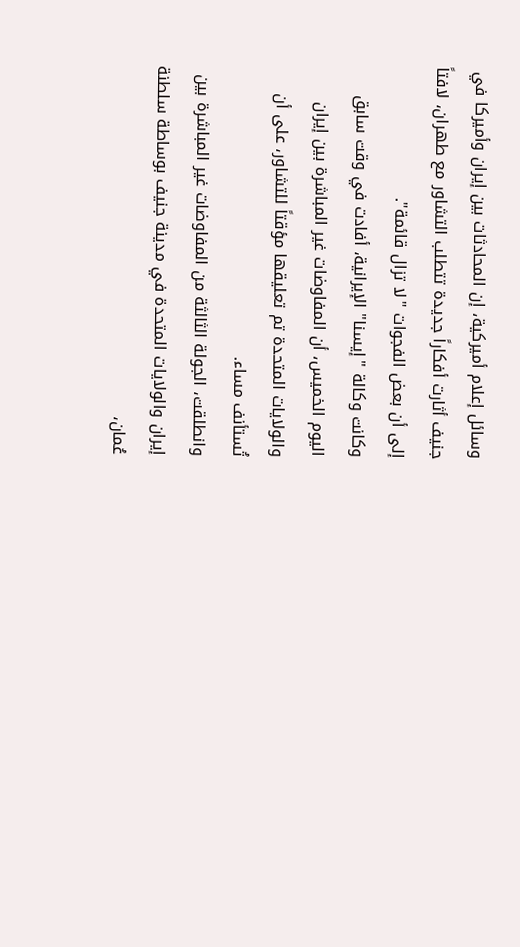وسائل إعلام أميركية، إن المحادثات بين إيران وأميركا في جنيف أثارت أفكاراً جديدة تتطلب التشاور مع طهران، لافتاً إلى أن بعض الفجوات "لا تزال قائمة".
وكانت وكالة "إيسنا" الإيرانية، أفادت في وقت سابق اليوم الخميس، أن المفاوضات غير المباشرة بين إيران والولايات المتحدة تم تعليقها مؤقتاً للتشاور، على أن تُستأنف مساء.
وانطلقت، الجولة الثالثة من المفاوضات غير المباشرة بين إيران والولايات المتحدة في مدينة جنيف بوساطة سلطنة عُمان،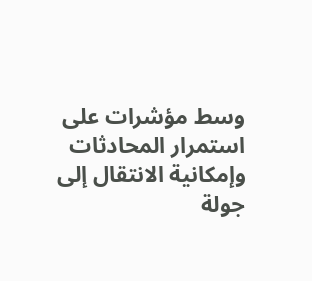وسط مؤشرات على استمرار المحادثات وإمكانية الانتقال إلى جولة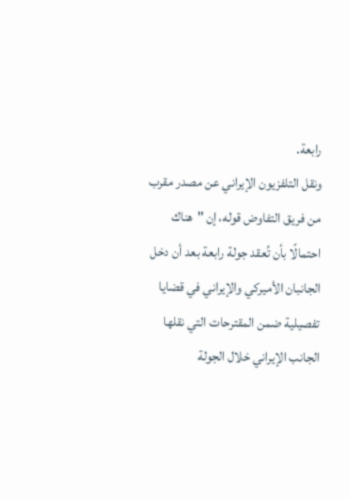رابعة.
ونقل التلفزيون الإيراني عن مصدر مقرب من فريق التفاوض قوله، إن "هناك احتمالًا بأن تُعقد جولة رابعة بعد أن دخل الجانبان الأميركي والإيراني في قضايا تفصيلية ضمن المقترحات التي نقلها الجانب الإيراني خلال الجولة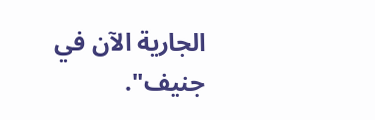الجارية الآن في جنيف".